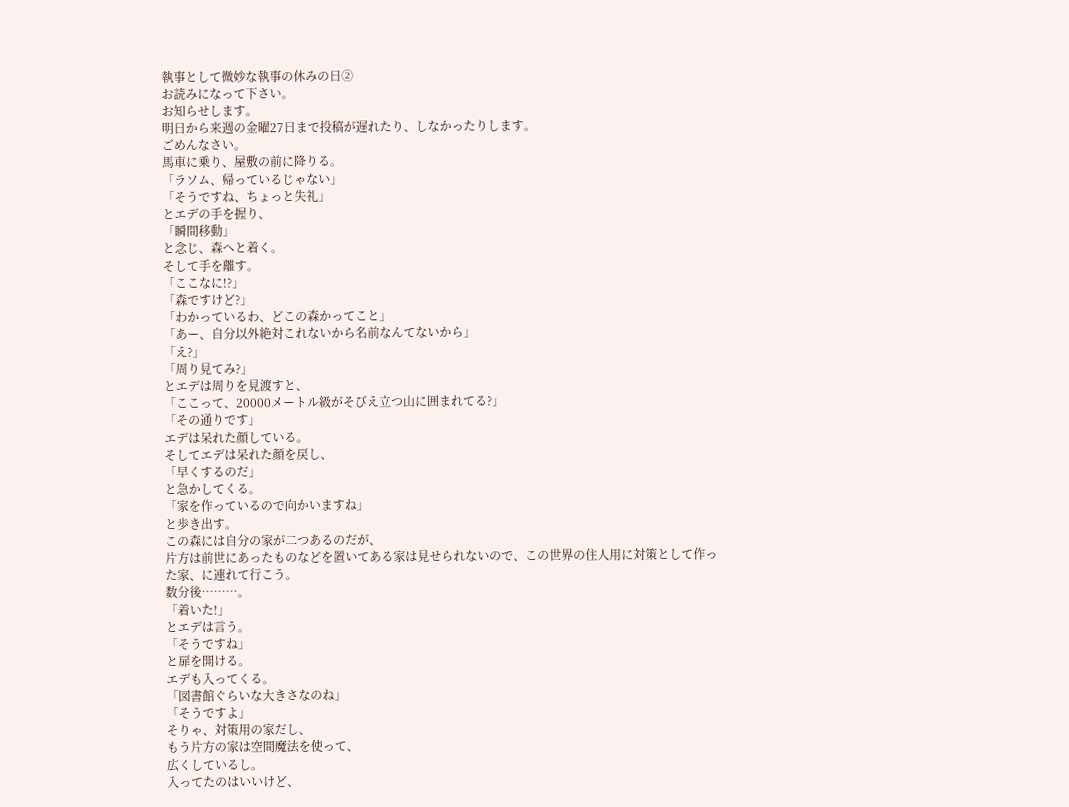執事として微妙な執事の休みの日②
お読みになって下さい。
お知らせします。
明日から来週の金曜27日まで投稿が遅れたり、しなかったりします。
ごめんなさい。
馬車に乗り、屋敷の前に降りる。
「ラソム、帰っているじゃない」
「そうですね、ちょっと失礼」
とエデの手を握り、
「瞬間移動」
と念じ、森へと着く。
そして手を離す。
「ここなに!?」
「森ですけど?」
「わかっているわ、どこの森かってこと」
「あー、自分以外絶対これないから名前なんてないから」
「え?」
「周り見てみ?」
とエデは周りを見渡すと、
「ここって、20000メートル級がそびえ立つ山に囲まれてる?」
「その通りです」
エデは呆れた顔している。
そしてエデは呆れた顔を戻し、
「早くするのだ」
と急かしてくる。
「家を作っているので向かいますね」
と歩き出す。
この森には自分の家が二つあるのだが、
片方は前世にあったものなどを置いてある家は見せられないので、この世界の住人用に対策として作った家、に連れて行こう。
数分後………。
「着いた!」
とエデは言う。
「そうですね」
と扉を開ける。
エデも入ってくる。
「図書館ぐらいな大きさなのね」
「そうですよ」
そりゃ、対策用の家だし、
もう片方の家は空間魔法を使って、
広くしているし。
入ってたのはいいけど、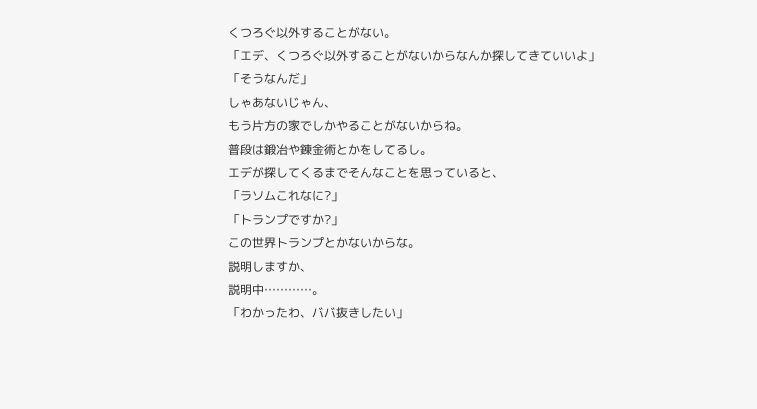くつろぐ以外することがない。
「エデ、くつろぐ以外することがないからなんか探してきていいよ」
「そうなんだ」
しゃあないじゃん、
もう片方の家でしかやることがないからね。
普段は鍛冶や錬金術とかをしてるし。
エデが探してくるまでそんなことを思っていると、
「ラソムこれなに?」
「トランプですか?」
この世界トランプとかないからな。
説明しますか、
説明中…………。
「わかったわ、ババ抜きしたい」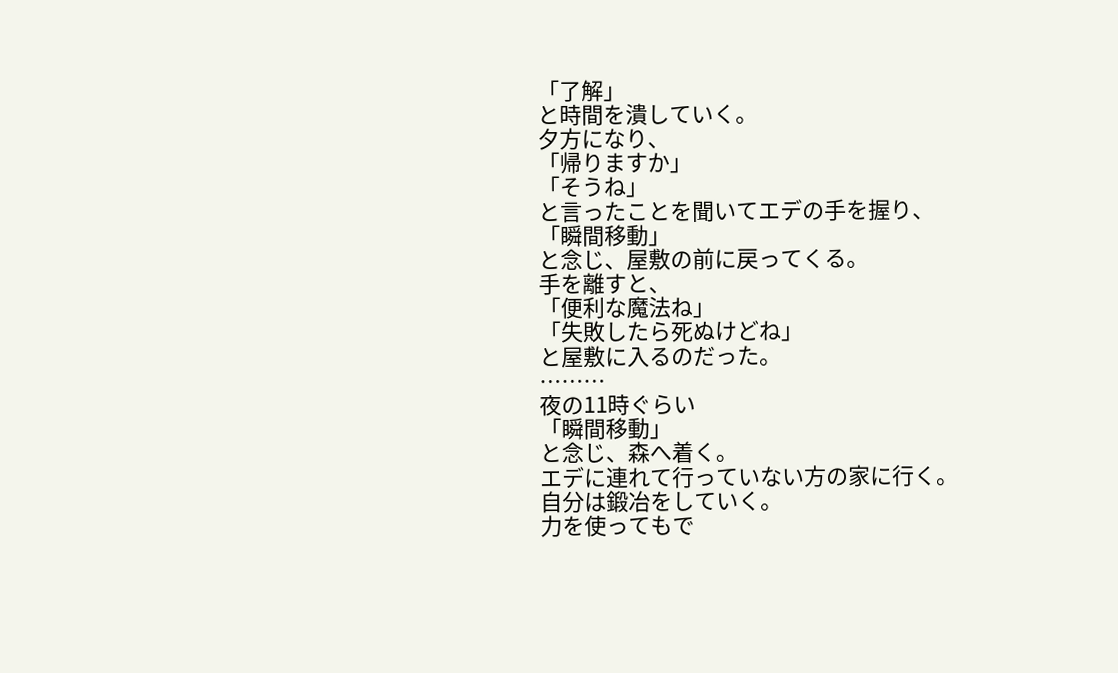「了解」
と時間を潰していく。
夕方になり、
「帰りますか」
「そうね」
と言ったことを聞いてエデの手を握り、
「瞬間移動」
と念じ、屋敷の前に戻ってくる。
手を離すと、
「便利な魔法ね」
「失敗したら死ぬけどね」
と屋敷に入るのだった。
………
夜の11時ぐらい
「瞬間移動」
と念じ、森へ着く。
エデに連れて行っていない方の家に行く。
自分は鍛冶をしていく。
力を使ってもで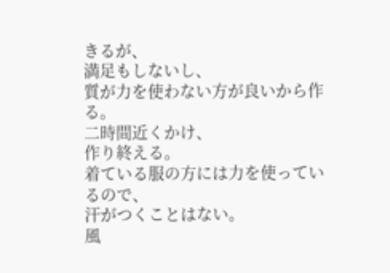きるが、
満足もしないし、
質が力を使わない方が良いから作る。
二時間近くかけ、
作り終える。
着ている服の方には力を使っているので、
汗がつくことはない。
風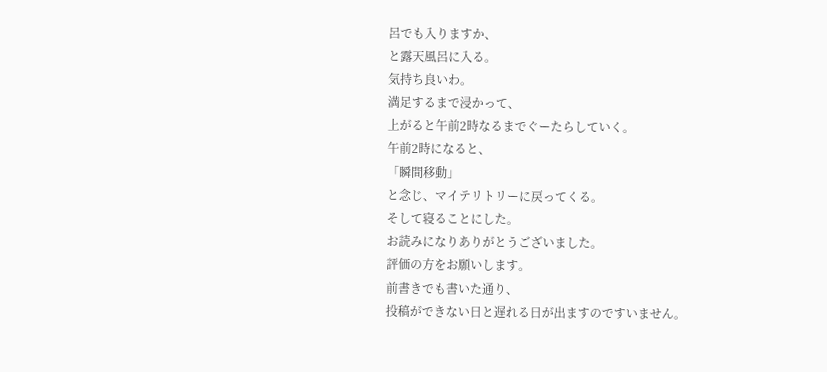呂でも入りますか、
と露天風呂に入る。
気持ち良いわ。
満足するまで浸かって、
上がると午前2時なるまでぐーたらしていく。
午前2時になると、
「瞬間移動」
と念じ、マイテリトリーに戻ってくる。
そして寝ることにした。
お読みになりありがとうございました。
評価の方をお願いします。
前書きでも書いた通り、
投稿ができない日と遅れる日が出ますのですいません。